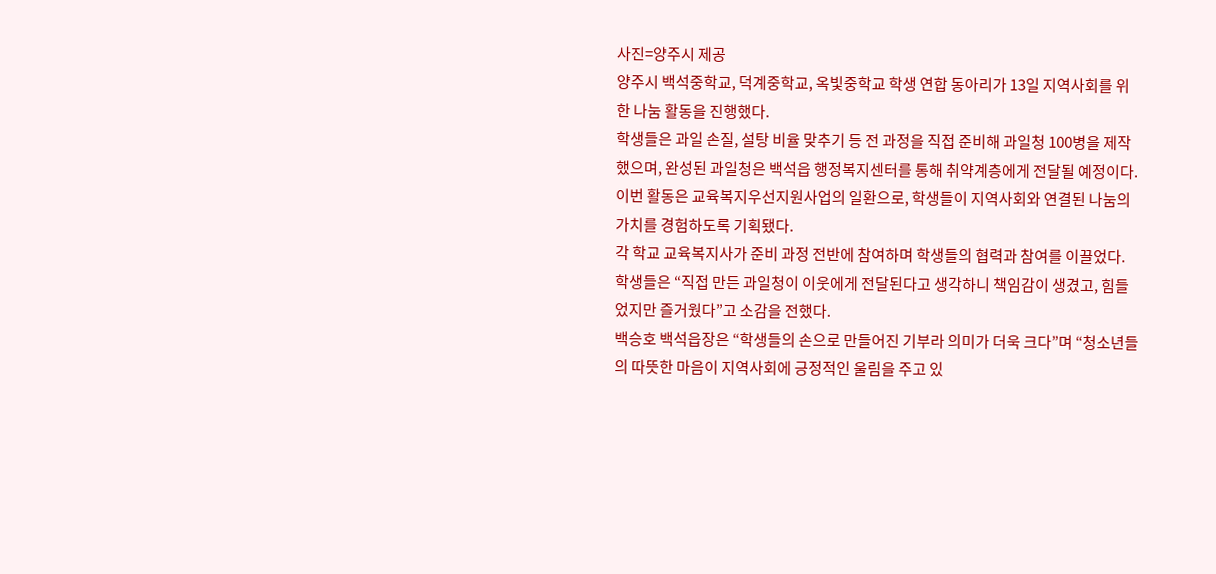사진=양주시 제공
양주시 백석중학교, 덕계중학교, 옥빛중학교 학생 연합 동아리가 13일 지역사회를 위한 나눔 활동을 진행했다.
학생들은 과일 손질, 설탕 비율 맞추기 등 전 과정을 직접 준비해 과일청 100병을 제작했으며, 완성된 과일청은 백석읍 행정복지센터를 통해 취약계층에게 전달될 예정이다.
이번 활동은 교육복지우선지원사업의 일환으로, 학생들이 지역사회와 연결된 나눔의 가치를 경험하도록 기획됐다.
각 학교 교육복지사가 준비 과정 전반에 참여하며 학생들의 협력과 참여를 이끌었다. 학생들은 “직접 만든 과일청이 이웃에게 전달된다고 생각하니 책임감이 생겼고, 힘들었지만 즐거웠다”고 소감을 전했다.
백승호 백석읍장은 “학생들의 손으로 만들어진 기부라 의미가 더욱 크다”며 “청소년들의 따뜻한 마음이 지역사회에 긍정적인 울림을 주고 있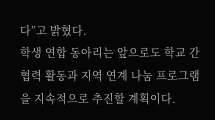다”고 밝혔다.
학생 연합 동아리는 앞으로도 학교 간 협력 활동과 지역 연계 나눔 프로그램을 지속적으로 추진할 계획이다.